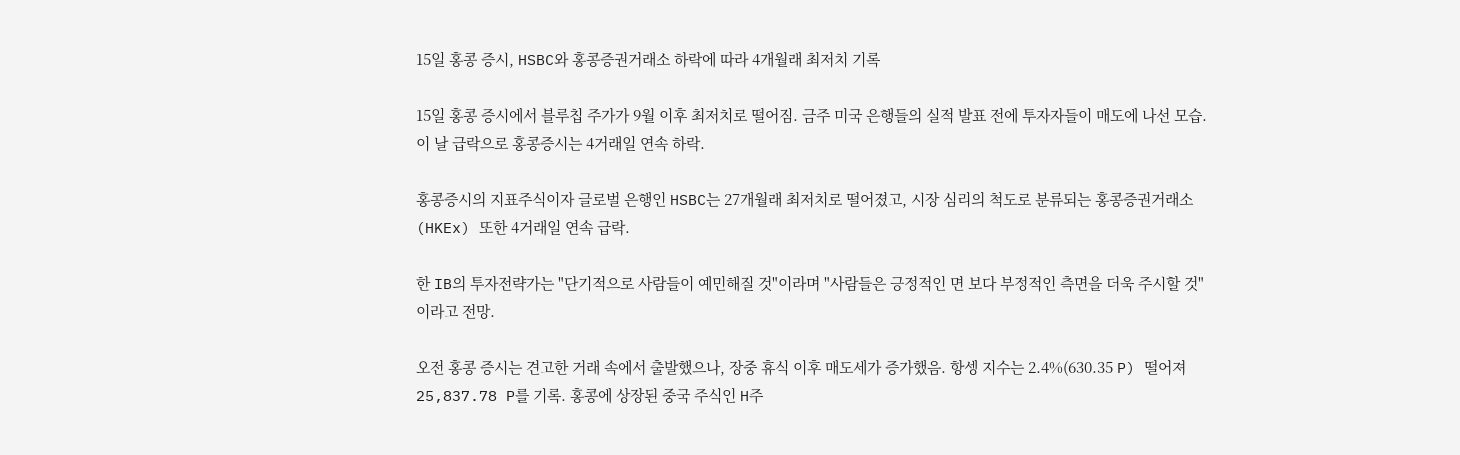15일 홍콩 증시, HSBC와 홍콩증권거래소 하락에 따라 4개월래 최저치 기록

15일 홍콩 증시에서 블루칩 주가가 9월 이후 최저치로 떨어짐. 금주 미국 은행들의 실적 발표 전에 투자자들이 매도에 나선 모습. 이 날 급락으로 홍콩증시는 4거래일 연속 하락.

홍콩증시의 지표주식이자 글로벌 은행인 HSBC는 27개월래 최저치로 떨어졌고, 시장 심리의 척도로 분류되는 홍콩증권거래소(HKEx) 또한 4거래일 연속 급락.

한 IB의 투자전략가는 "단기적으로 사람들이 예민해질 것"이라며 "사람들은 긍정적인 면 보다 부정적인 측면을 더욱 주시할 것"이라고 전망.

오전 홍콩 증시는 견고한 거래 속에서 출발했으나, 장중 휴식 이후 매도세가 증가했음. 항셍 지수는 2.4%(630.35 P) 떨어져 25,837.78 P를 기록. 홍콩에 상장된 중국 주식인 H주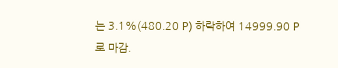는 3.1%(480.20 P) 하락하여 14999.90 P로 마감.